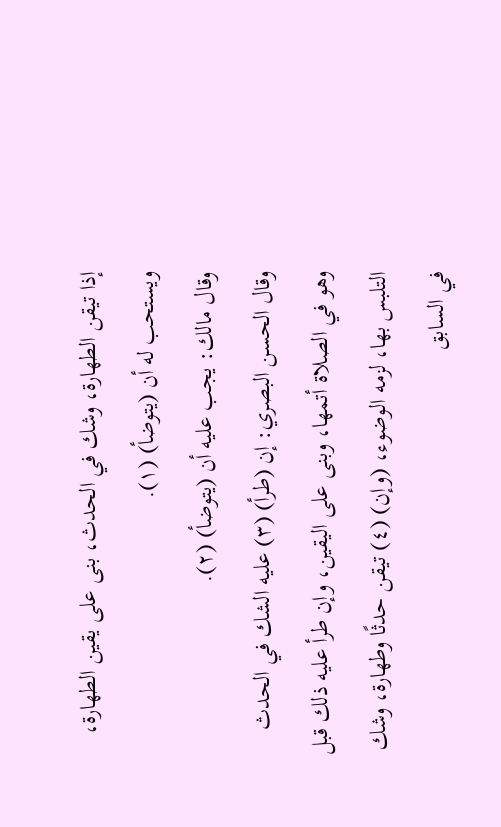إذا تيقن الطهارة، وشك في الحدث، بنى على يقين الطهارة، ويستحب له أن (يتوضأ) (١).
وقال مالك: يجب عليه أن (يتوضأ) (٢).
وقال الحسن البصري: إن (طرأ) (٣) عليه الشك في الحدث وهو في الصلاة أتمها، وبنى على اليقين، وإن طرأ عليه ذلك قبل التلبس بها، لزمه الوضوء، (وإن) (٤) تيقن حدثًا وطهارة، وشك في السابق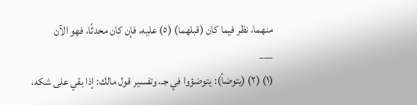منهما، نظر فيما كان (قبلهما) (٥) عليه، فإن كان محدثًا، فهو الآن
___
(١) (٢) (يتوضأ): يتوضؤوا في جـ، وتفسير قول مالك: إذا بقي على شكه،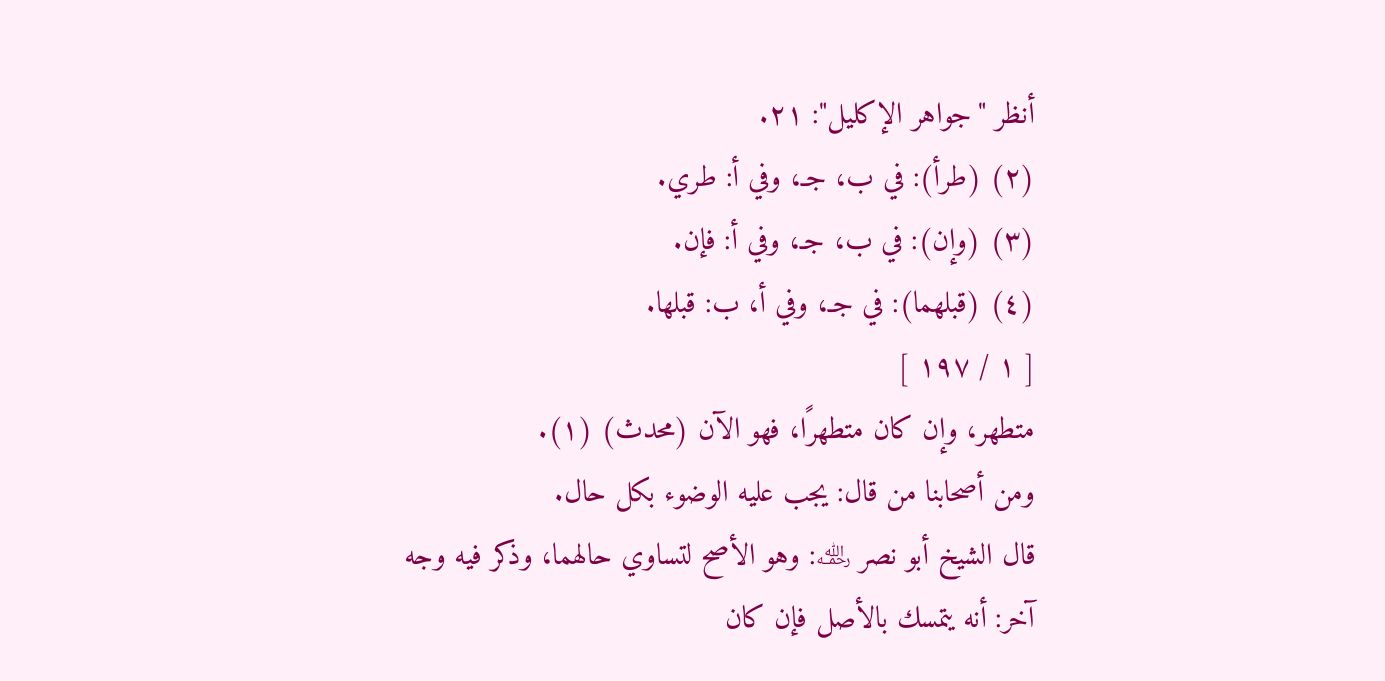أنظر "جواهر الإكليل": ٢١.
(٢) (طرأ): في ب، جـ، وفي أ: طري.
(٣) (وإن): في ب، جـ، وفي أ: فإن.
(٤) (قبلهما): في جـ، وفي أ، ب: قبلها.
[ ١ / ١٩٧ ]
متطهر، وإن كان متطهرًا، فهو الآن (محدث) (١).
ومن أصحابنا من قال: يجب عليه الوضوء بكل حال.
قال الشيخ أبو نصر ﵀: وهو الأصح لتساوي حالهما، وذكر فيه وجه آخر: أنه يتمسك بالأصل فإن كان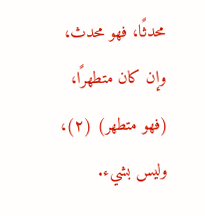محدثًا، فهو محدث، وإن كان متطهرًا، (فهو متطهر) (٢)، وليس بشيء.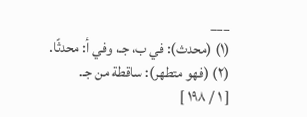___
(١) (محدث): في ب، جـ، وفي أ: محدثًا.
(٢) (فهو متطهر): ساقطة من جـ.
[ ١ / ١٩٨ ]